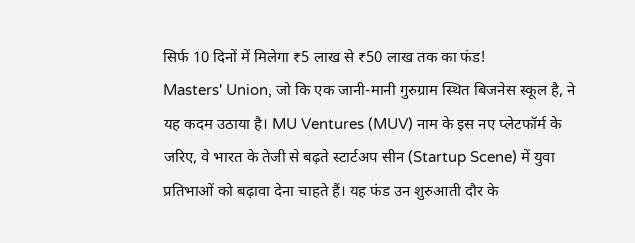सिर्फ 10 दिनों में मिलेगा ₹5 लाख से ₹50 लाख तक का फंड!
Masters' Union, जो कि एक जानी-मानी गुरुग्राम स्थित बिजनेस स्कूल है, ने यह कदम उठाया है। MU Ventures (MUV) नाम के इस नए प्लेटफॉर्म के जरिए, वे भारत के तेजी से बढ़ते स्टार्टअप सीन (Startup Scene) में युवा प्रतिभाओं को बढ़ावा देना चाहते हैं। यह फंड उन शुरुआती दौर के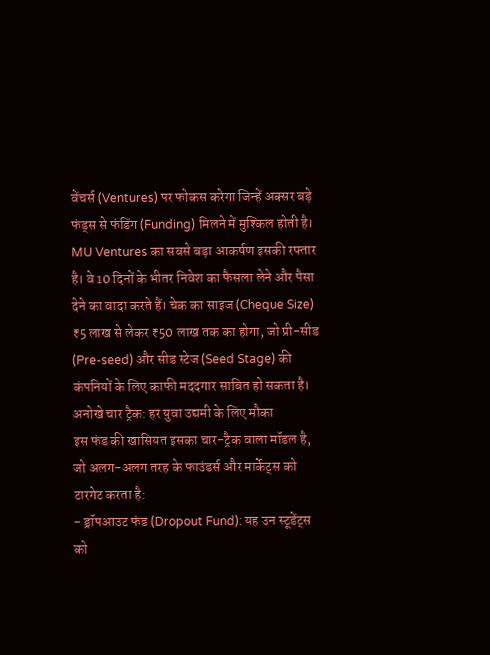वेंचर्स (Ventures) पर फोकस करेगा जिन्हें अक्सर बड़े फंड्स से फंडिंग (Funding) मिलने में मुश्किल होती है।
MU Ventures का सबसे बड़ा आकर्षण इसकी रफ्तार है। वे 10 दिनों के भीतर निवेश का फैसला लेने और पैसा देने का वादा करते हैं। चेक का साइज (Cheque Size) ₹5 लाख से लेकर ₹50 लाख तक का होगा, जो प्री-सीड (Pre-seed) और सीड स्टेज (Seed Stage) की कंपनियों के लिए काफी मददगार साबित हो सकता है।
अनोखे चार ट्रैक: हर युवा उद्यमी के लिए मौका
इस फंड की खासियत इसका चार-ट्रैक वाला मॉडल है, जो अलग-अलग तरह के फाउंडर्स और मार्केट्स को टारगेट करता है:
- ड्रॉपआउट फंड (Dropout Fund): यह उन स्टूडेंट्स को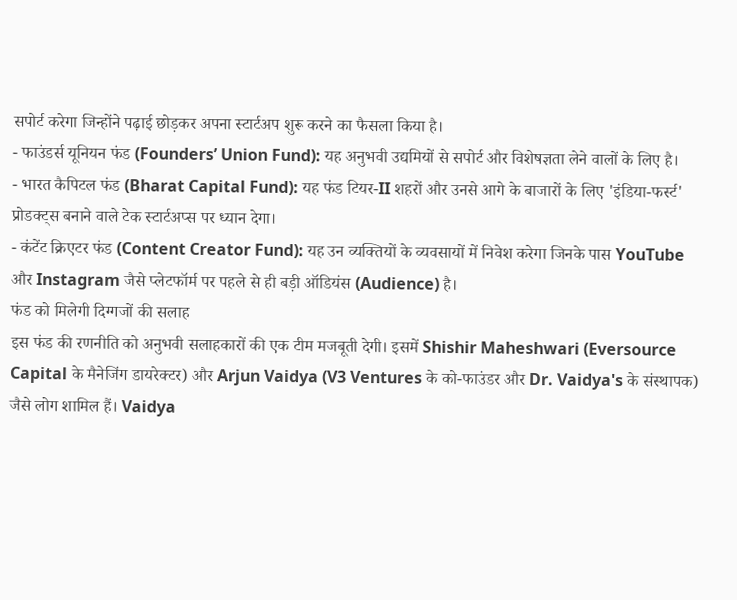सपोर्ट करेगा जिन्होंने पढ़ाई छोड़कर अपना स्टार्टअप शुरू करने का फैसला किया है।
- फाउंडर्स यूनियन फंड (Founders’ Union Fund): यह अनुभवी उद्यमियों से सपोर्ट और विशेषज्ञता लेने वालों के लिए है।
- भारत कैपिटल फंड (Bharat Capital Fund): यह फंड टियर-II शहरों और उनसे आगे के बाजारों के लिए 'इंडिया-फर्स्ट' प्रोडक्ट्स बनाने वाले टेक स्टार्टअप्स पर ध्यान देगा।
- कंटेंट क्रिएटर फंड (Content Creator Fund): यह उन व्यक्तियों के व्यवसायों में निवेश करेगा जिनके पास YouTube और Instagram जैसे प्लेटफॉर्म पर पहले से ही बड़ी ऑडियंस (Audience) है।
फंड को मिलेगी दिग्गजों की सलाह
इस फंड की रणनीति को अनुभवी सलाहकारों की एक टीम मजबूती देगी। इसमें Shishir Maheshwari (Eversource Capital के मैनेजिंग डायरेक्टर) और Arjun Vaidya (V3 Ventures के को-फाउंडर और Dr. Vaidya's के संस्थापक) जैसे लोग शामिल हैं। Vaidya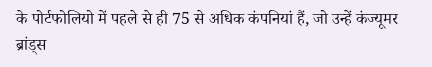के पोर्टफोलियो में पहले से ही 75 से अधिक कंपनियां हैं, जो उन्हें कंज्यूमर ब्रांड्स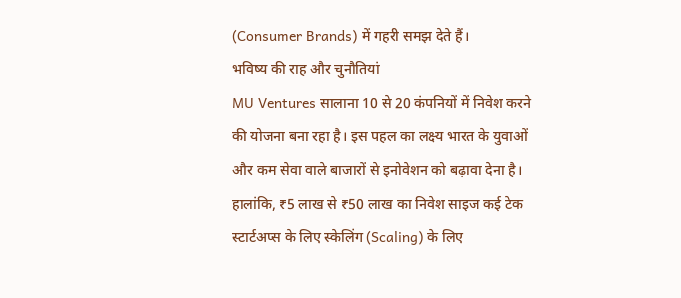(Consumer Brands) में गहरी समझ देते हैं।
भविष्य की राह और चुनौतियां
MU Ventures सालाना 10 से 20 कंपनियों में निवेश करने की योजना बना रहा है। इस पहल का लक्ष्य भारत के युवाओं और कम सेवा वाले बाजारों से इनोवेशन को बढ़ावा देना है। हालांकि, ₹5 लाख से ₹50 लाख का निवेश साइज कई टेक स्टार्टअप्स के लिए स्केलिंग (Scaling) के लिए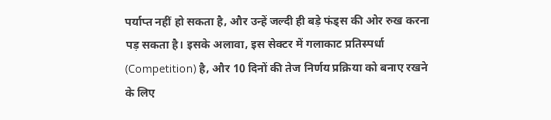पर्याप्त नहीं हो सकता है, और उन्हें जल्दी ही बड़े फंड्स की ओर रुख करना पड़ सकता है। इसके अलावा, इस सेक्टर में गलाकाट प्रतिस्पर्धा (Competition) है, और 10 दिनों की तेज निर्णय प्रक्रिया को बनाए रखने के लिए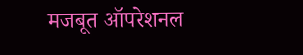मजबूत ऑपरेशनल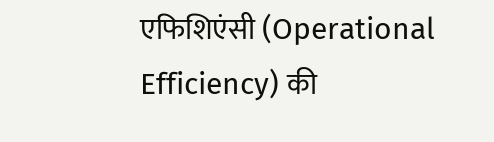एफिशिएंसी (Operational Efficiency) की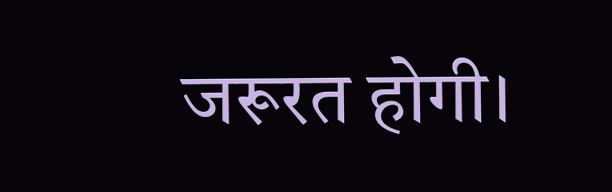जरूरत होगी।